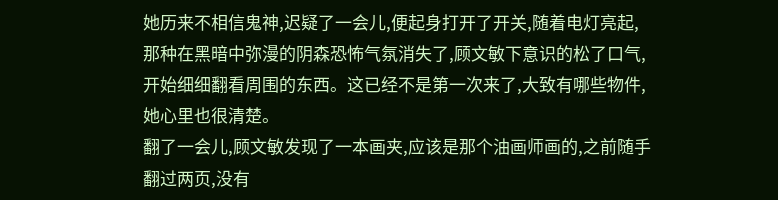她历来不相信鬼神,迟疑了一会儿,便起身打开了开关,随着电灯亮起,那种在黑暗中弥漫的阴森恐怖气氛消失了,顾文敏下意识的松了口气,开始细细翻看周围的东西。这已经不是第一次来了,大致有哪些物件,她心里也很清楚。
翻了一会儿,顾文敏发现了一本画夹,应该是那个油画师画的,之前随手翻过两页,没有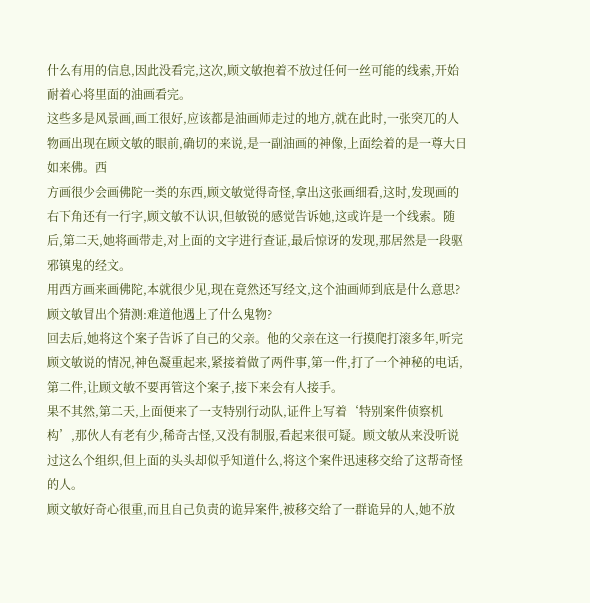什么有用的信息,因此没看完,这次,顾文敏抱着不放过任何一丝可能的线索,开始耐着心将里面的油画看完。
这些多是风景画,画工很好,应该都是油画师走过的地方,就在此时,一张突兀的人物画出现在顾文敏的眼前,确切的来说,是一副油画的神像,上面绘着的是一尊大日如来佛。西
方画很少会画佛陀一类的东西,顾文敏觉得奇怪,拿出这张画细看,这时,发现画的右下角还有一行字,顾文敏不认识,但敏锐的感觉告诉她,这或许是一个线索。随后,第二天,她将画带走,对上面的文字进行查证,最后惊讶的发现,那居然是一段驱邪镇鬼的经文。
用西方画来画佛陀,本就很少见,现在竟然还写经文,这个油画师到底是什么意思?
顾文敏冒出个猜测:难道他遇上了什么鬼物?
回去后,她将这个案子告诉了自己的父亲。他的父亲在这一行摸爬打滚多年,听完顾文敏说的情况,神色凝重起来,紧接着做了两件事,第一件,打了一个神秘的电话,第二件,让顾文敏不要再管这个案子,接下来会有人接手。
果不其然,第二天,上面便来了一支特别行动队,证件上写着‘特别案件侦察机构’,那伙人有老有少,稀奇古怪,又没有制服,看起来很可疑。顾文敏从来没听说过这么个组织,但上面的头头却似乎知道什么,将这个案件迅速移交给了这帮奇怪的人。
顾文敏好奇心很重,而且自己负责的诡异案件,被移交给了一群诡异的人,她不放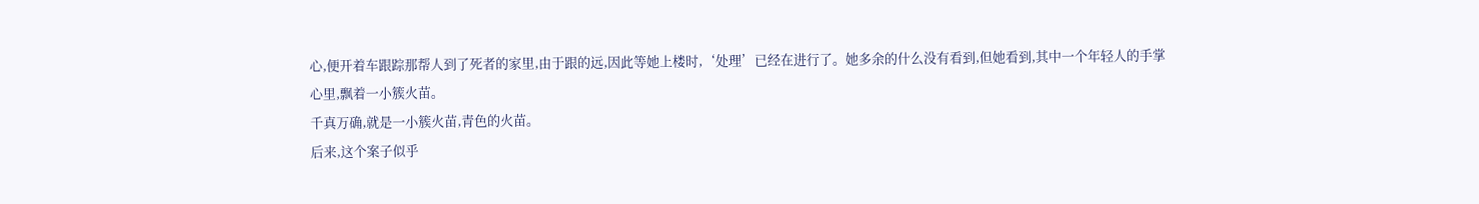心,便开着车跟踪那帮人到了死者的家里,由于跟的远,因此等她上楼时,‘处理’已经在进行了。她多余的什么没有看到,但她看到,其中一个年轻人的手掌
心里,飘着一小簇火苗。
千真万确,就是一小簇火苗,青色的火苗。
后来,这个案子似乎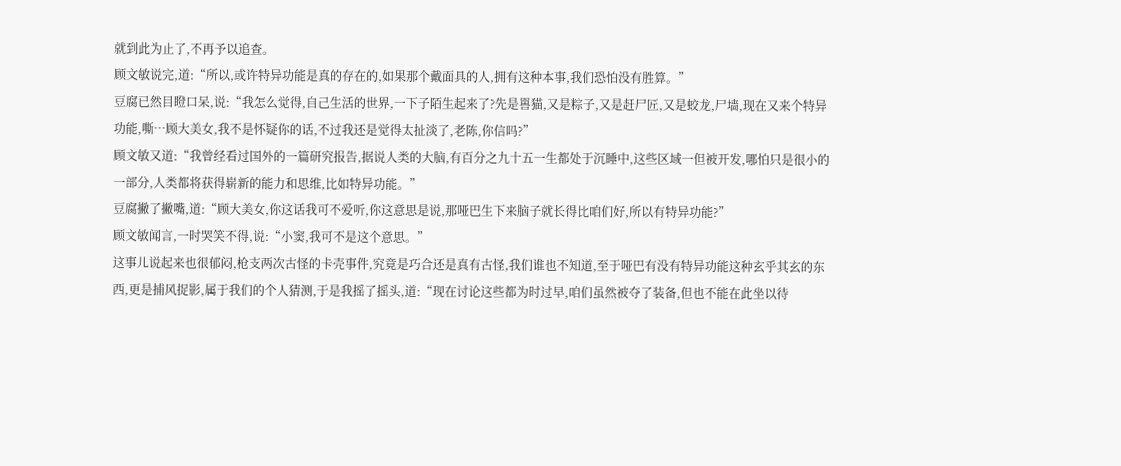就到此为止了,不再予以追查。
顾文敏说完,道:“所以,或许特异功能是真的存在的,如果那个戴面具的人,拥有这种本事,我们恐怕没有胜算。”
豆腐已然目瞪口呆,说:“我怎么觉得,自己生活的世界,一下子陌生起来了?先是嘼猫,又是粽子,又是赶尸匠,又是蛟龙,尸墙,现在又来个特异功能,嘶…顾大美女,我不是怀疑你的话,不过我还是觉得太扯淡了,老陈,你信吗?”
顾文敏又道:“我曾经看过国外的一篇研究报告,据说人类的大脑,有百分之九十五一生都处于沉睡中,这些区域一但被开发,哪怕只是很小的一部分,人类都将获得崭新的能力和思维,比如特异功能。”
豆腐撇了撇嘴,道:“顾大美女,你这话我可不爱听,你这意思是说,那哑巴生下来脑子就长得比咱们好,所以有特异功能?”
顾文敏闻言,一时哭笑不得,说:“小窦,我可不是这个意思。”
这事儿说起来也很郁闷,枪支两次古怪的卡壳事件,究竟是巧合还是真有古怪,我们谁也不知道,至于哑巴有没有特异功能这种玄乎其玄的东西,更是捕风捉影,属于我们的个人猜测,于是我摇了摇头,道:“现在讨论这些都为时过早,咱们虽然被夺了装备,但也不能在此坐以待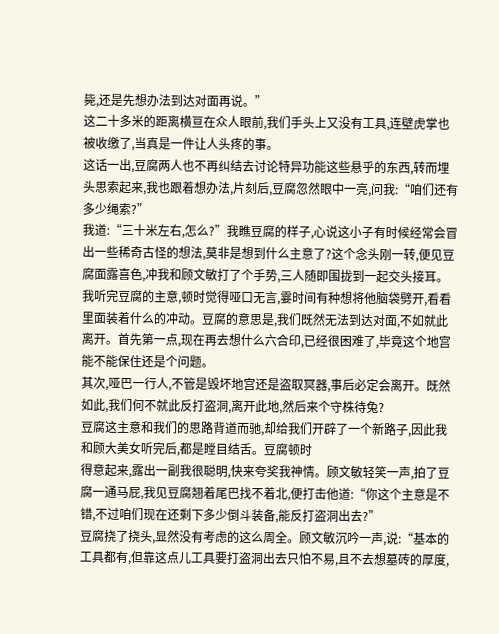毙,还是先想办法到达对面再说。”
这二十多米的距离横亘在众人眼前,我们手头上又没有工具,连壁虎掌也被收缴了,当真是一件让人头疼的事。
这话一出,豆腐两人也不再纠结去讨论特异功能这些悬乎的东西,转而埋头思索起来,我也跟着想办法,片刻后,豆腐忽然眼中一亮,问我:“咱们还有多少绳索?”
我道:“三十米左右,怎么?”我瞧豆腐的样子,心说这小子有时候经常会冒出一些稀奇古怪的想法,莫非是想到什么主意了?这个念头刚一转,便见豆腐面露喜色,冲我和顾文敏打了个手势,三人随即围拢到一起交头接耳。
我听完豆腐的主意,顿时觉得哑口无言,霎时间有种想将他脑袋劈开,看看里面装着什么的冲动。豆腐的意思是,我们既然无法到达对面,不如就此离开。首先第一点,现在再去想什么六合印,已经很困难了,毕竟这个地宫能不能保住还是个问题。
其次,哑巴一行人,不管是毁坏地宫还是盗取冥器,事后必定会离开。既然如此,我们何不就此反打盗洞,离开此地,然后来个守株待兔?
豆腐这主意和我们的思路背道而驰,却给我们开辟了一个新路子,因此我和顾大美女听完后,都是瞠目结舌。豆腐顿时
得意起来,露出一副我很聪明,快来夸奖我神情。顾文敏轻笑一声,拍了豆腐一通马屁,我见豆腐翘着尾巴找不着北,便打击他道:“你这个主意是不错,不过咱们现在还剩下多少倒斗装备,能反打盗洞出去?”
豆腐挠了挠头,显然没有考虑的这么周全。顾文敏沉吟一声,说:“基本的工具都有,但靠这点儿工具要打盗洞出去只怕不易,且不去想墓砖的厚度,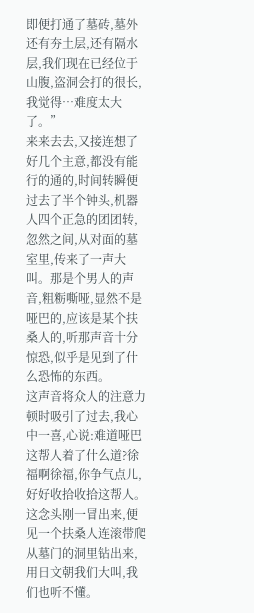即便打通了墓砖,墓外还有夯土层,还有隔水层,我们现在已经位于山腹,盗洞会打的很长,我觉得…难度太大了。”
来来去去,又接连想了好几个主意,都没有能行的通的,时间转瞬便过去了半个钟头,机器人四个正急的团团转,忽然之间,从对面的墓室里,传来了一声大叫。那是个男人的声音,粗粝嘶哑,显然不是哑巴的,应该是某个扶桑人的,听那声音十分惊恐,似乎是见到了什么恐怖的东西。
这声音将众人的注意力顿时吸引了过去,我心中一喜,心说:难道哑巴这帮人着了什么道?徐福啊徐福,你争气点儿,好好收拾收拾这帮人。这念头刚一冒出来,便见一个扶桑人连滚带爬从墓门的洞里钻出来,用日文朝我们大叫,我们也听不懂。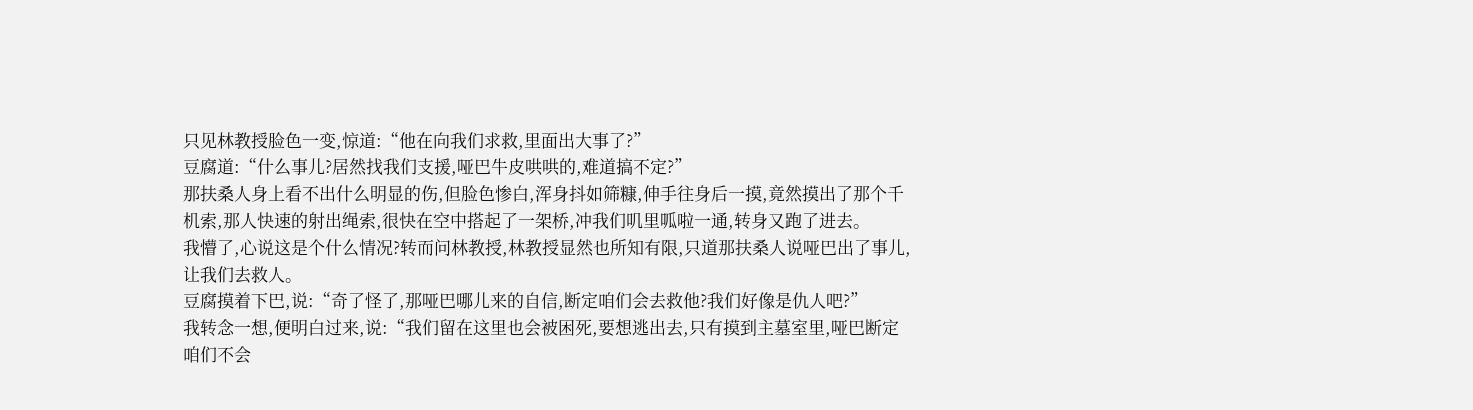只见林教授脸色一变,惊道:“他在向我们求救,里面出大事了?”
豆腐道:“什么事儿?居然找我们支援,哑巴牛皮哄哄的,难道搞不定?”
那扶桑人身上看不出什么明显的伤,但脸色惨白,浑身抖如筛糠,伸手往身后一摸,竟然摸出了那个千机索,那人快速的射出绳索,很快在空中搭起了一架桥,冲我们叽里呱啦一通,转身又跑了进去。
我懵了,心说这是个什么情况?转而问林教授,林教授显然也所知有限,只道那扶桑人说哑巴出了事儿,让我们去救人。
豆腐摸着下巴,说:“奇了怪了,那哑巴哪儿来的自信,断定咱们会去救他?我们好像是仇人吧?”
我转念一想,便明白过来,说:“我们留在这里也会被困死,要想逃出去,只有摸到主墓室里,哑巴断定咱们不会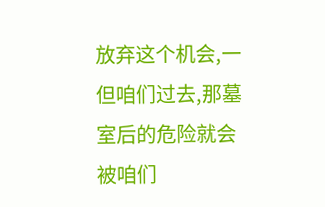放弃这个机会,一但咱们过去,那墓室后的危险就会被咱们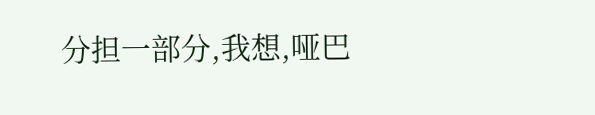分担一部分,我想,哑巴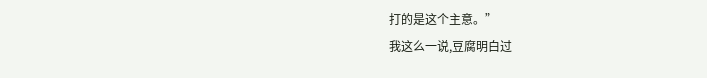打的是这个主意。”
我这么一说,豆腐明白过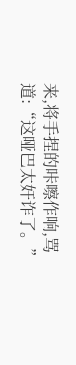来,将手捏的咔嚓作响,骂道:“这哑巴太奸诈了。”